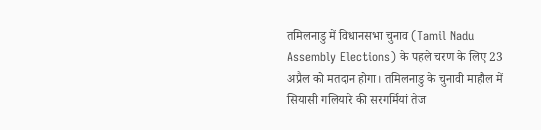तमिलनाडु में विधानसभा चुनाव (Tamil Nadu Assembly Elections) के पहले चरण के लिए 23 अप्रैल को मतदान होगा। तमिलनाडु के चुनावी माहौल में सियासी गलियारे की सरगर्मियां तेज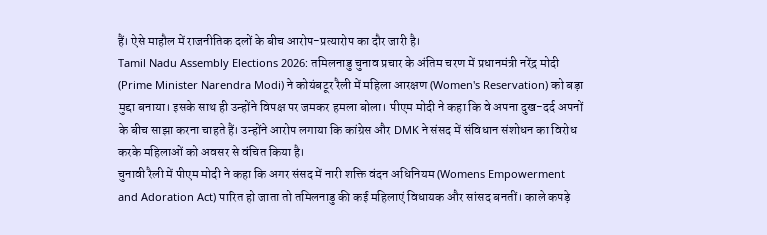हैं। ऐसे माहौल में राजनीतिक दलों के बीच आरोप-प्रत्यारोप का दौर जारी है।
Tamil Nadu Assembly Elections 2026: तमिलनाडु चुनाव प्रचार के अंतिम चरण में प्रधानमंत्री नरेंद्र मोदी (Prime Minister Narendra Modi) ने कोयंबटूर रैली में महिला आरक्षण (Women's Reservation) को बड़ा मुद्दा बनाया। इसके साथ ही उन्होंने विपक्ष पर जमकर हमला बोला। पीएम मोदी ने कहा कि वे अपना दुख-दर्द अपनों के बीच साझा करना चाहते हैं। उन्होंने आरोप लगाया कि कांग्रेस और DMK ने संसद में संविधान संशोधन का विरोध करके महिलाओं को अवसर से वंचित किया है।
चुनावी रैली में पीएम मोदी ने कहा कि अगर संसद में नारी शक्ति वंदन अधिनियम (Womens Empowerment and Adoration Act) पारित हो जाता तो तमिलनाडु की कई महिलाएं विधायक और सांसद बनतीं। काले कपड़े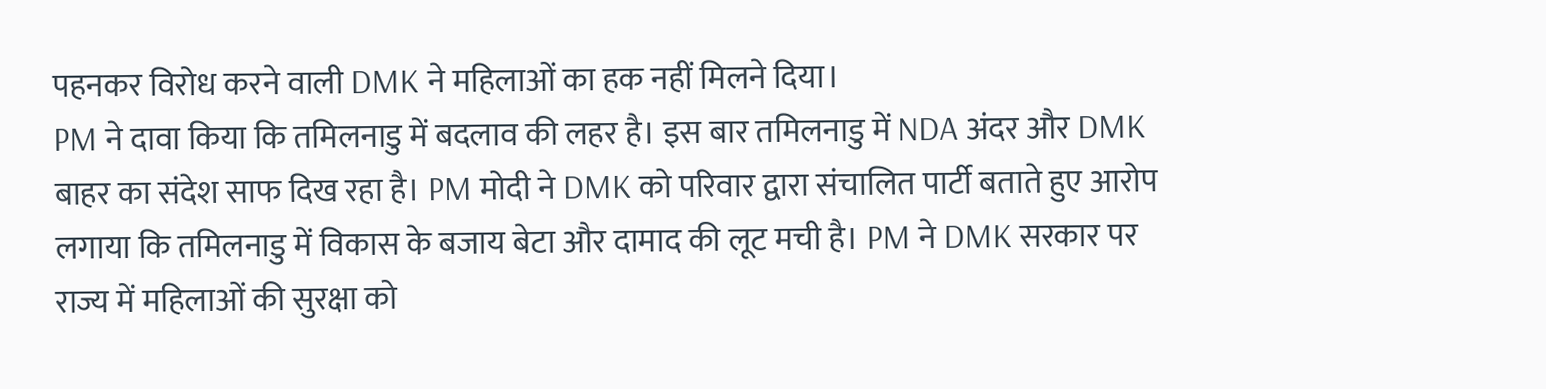पहनकर विरोध करने वाली DMK ने महिलाओं का हक नहीं मिलने दिया।
PM ने दावा किया कि तमिलनाडु में बदलाव की लहर है। इस बार तमिलनाडु में NDA अंदर और DMK बाहर का संदेश साफ दिख रहा है। PM मोदी ने DMK को परिवार द्वारा संचालित पार्टी बताते हुए आरोप लगाया कि तमिलनाडु में विकास के बजाय बेटा और दामाद की लूट मची है। PM ने DMK सरकार पर राज्य में महिलाओं की सुरक्षा को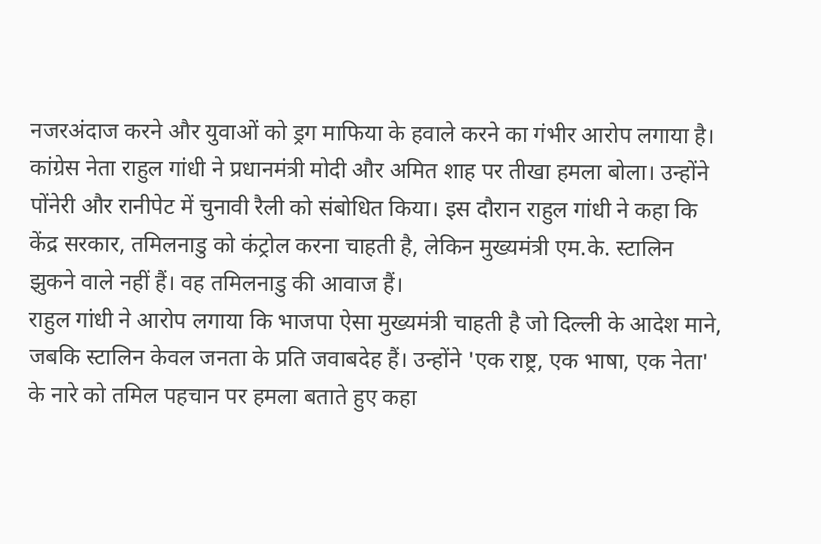नजरअंदाज करने और युवाओं को ड्रग माफिया के हवाले करने का गंभीर आरोप लगाया है।
कांग्रेस नेता राहुल गांधी ने प्रधानमंत्री मोदी और अमित शाह पर तीखा हमला बोला। उन्होंने पोंनेरी और रानीपेट में चुनावी रैली को संबोधित किया। इस दौरान राहुल गांधी ने कहा कि केंद्र सरकार, तमिलनाडु को कंट्रोल करना चाहती है, लेकिन मुख्यमंत्री एम.के. स्टालिन झुकने वाले नहीं हैं। वह तमिलनाडु की आवाज हैं।
राहुल गांधी ने आरोप लगाया कि भाजपा ऐसा मुख्यमंत्री चाहती है जो दिल्ली के आदेश माने, जबकि स्टालिन केवल जनता के प्रति जवाबदेह हैं। उन्होंने 'एक राष्ट्र, एक भाषा, एक नेता' के नारे को तमिल पहचान पर हमला बताते हुए कहा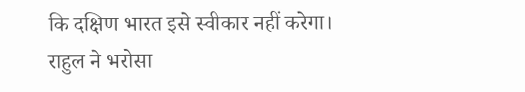कि दक्षिण भारत इसे स्वीकार नहीं करेगा। राहुल ने भरोसा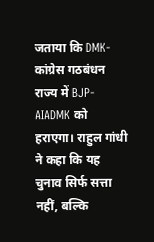जताया कि DMK-कांग्रेस गठबंधन राज्य में BJP-AIADMK को हराएगा। राहुल गांधी ने कहा कि यह चुनाव सिर्फ सत्ता नहीं, बल्कि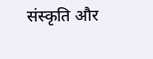संस्कृति और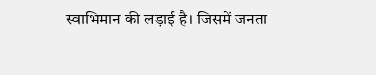स्वाभिमान की लड़ाई है। जिसमें जनता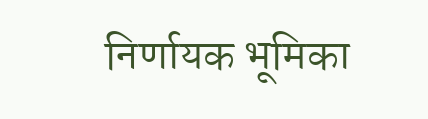निर्णायक भूमिका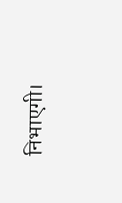निभाएगी।